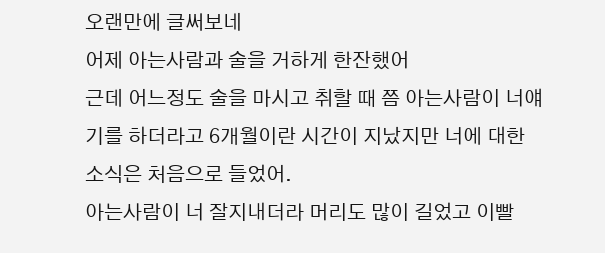오랜만에 글써보네
어제 아는사람과 술을 거하게 한잔했어
근데 어느정도 술을 마시고 취할 때 쯤 아는사람이 너얘기를 하더라고 6개월이란 시간이 지났지만 너에 대한 소식은 처음으로 들었어.
아는사람이 너 잘지내더라 머리도 많이 길었고 이빨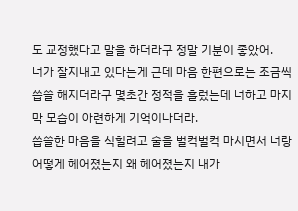도 교정했다고 말을 하더라구 정말 기분이 좋았어.
너가 잘지내고 있다는게 근데 마음 한편으로는 조금씩 씁쓸 해지더라구 몇초간 정적을 흘렀는데 너하고 마지막 모습이 아련하게 기억이나더라.
씁쓸한 마음을 식힐려고 술을 벌컥벌컥 마시면서 너랑 어떻게 헤어졌는지 왜 헤어졌는지 내가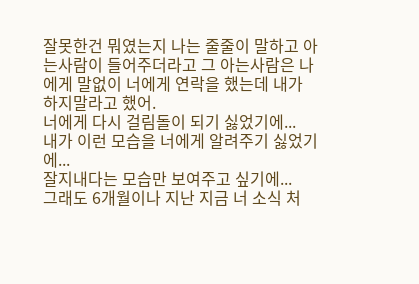잘못한건 뭐였는지 나는 줄줄이 말하고 아는사람이 들어주더라고 그 아는사람은 나에게 말없이 너에게 연락을 했는데 내가 하지말라고 했어.
너에게 다시 걸림돌이 되기 싫었기에...
내가 이런 모습을 너에게 알려주기 싫었기에...
잘지내다는 모습만 보여주고 싶기에...
그래도 6개월이나 지난 지금 너 소식 처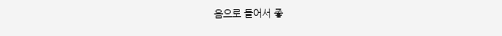음으로 들어서 좋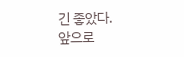긴 좋았다.
앞으로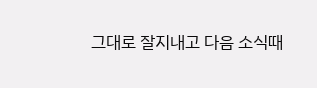그대로 잘지내고 다음 소식때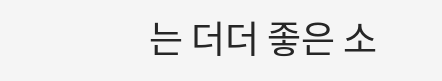는 더더 좋은 소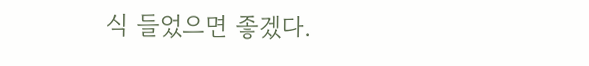식 들었으면 좋겠다.